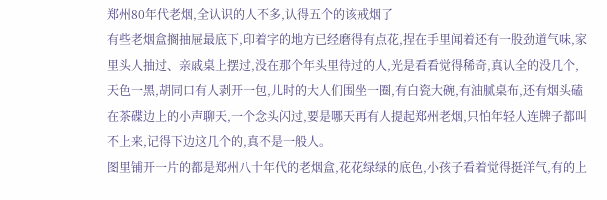郑州80年代老烟,全认识的人不多,认得五个的该戒烟了
有些老烟盒搁抽屉最底下,印着字的地方已经磨得有点花,捏在手里闻着还有一股劲道气味,家里头人抽过、亲戚桌上摆过,没在那个年头里待过的人,光是看看觉得稀奇,真认全的没几个,天色一黑,胡同口有人剥开一包,儿时的大人们围坐一圈,有白瓷大碗,有油腻桌布,还有烟头磕在茶碟边上的小声聊天,一个念头闪过,要是哪天再有人提起郑州老烟,只怕年轻人连牌子都叫不上来,记得下边这几个的,真不是一般人。
图里铺开一片的都是郑州八十年代的老烟盒,花花绿绿的底色,小孩子看着觉得挺洋气,有的上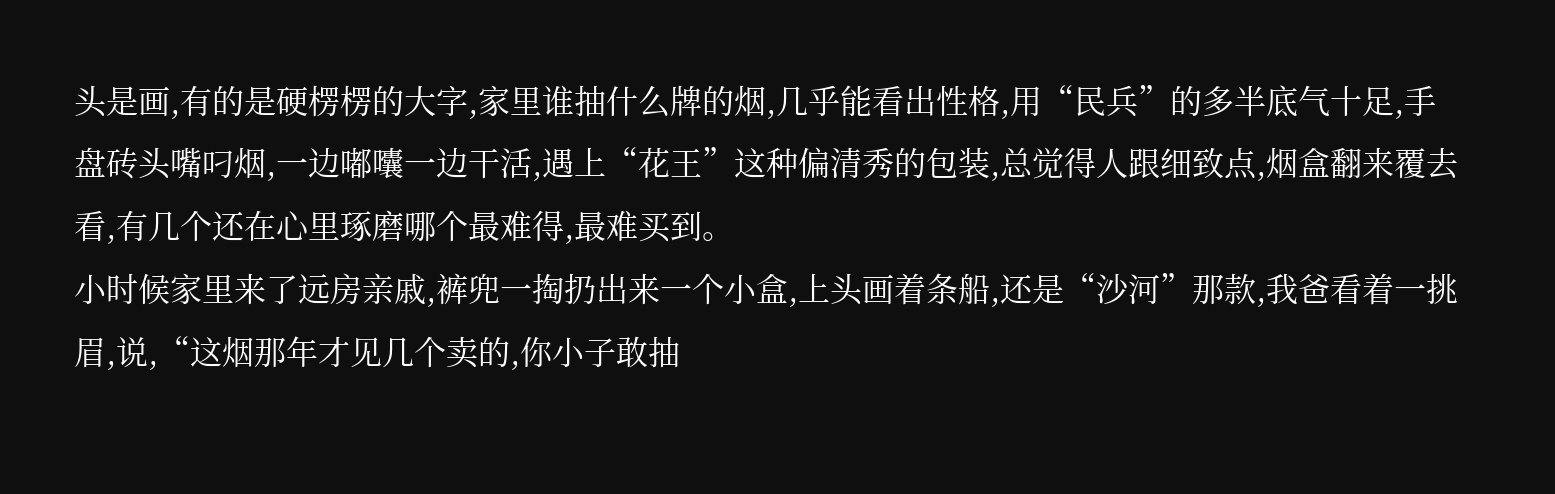头是画,有的是硬楞楞的大字,家里谁抽什么牌的烟,几乎能看出性格,用“民兵”的多半底气十足,手盘砖头嘴叼烟,一边嘟囔一边干活,遇上“花王”这种偏清秀的包装,总觉得人跟细致点,烟盒翻来覆去看,有几个还在心里琢磨哪个最难得,最难买到。
小时候家里来了远房亲戚,裤兜一掏扔出来一个小盒,上头画着条船,还是“沙河”那款,我爸看着一挑眉,说,“这烟那年才见几个卖的,你小子敢抽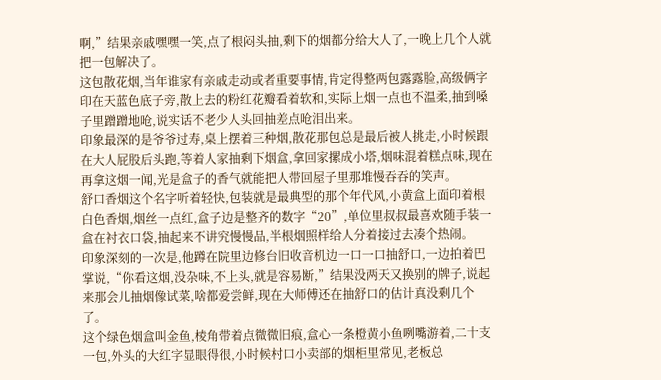啊,”结果亲戚嘿嘿一笑,点了根闷头抽,剩下的烟都分给大人了,一晚上几个人就把一包解决了。
这包散花烟,当年谁家有亲戚走动或者重要事情,肯定得整两包露露脸,高级俩字印在天蓝色底子旁,散上去的粉红花瓣看着软和,实际上烟一点也不温柔,抽到嗓子里蹭蹭地呛,说实话不老少人头回抽差点呛泪出来。
印象最深的是爷爷过寿,桌上摆着三种烟,散花那包总是最后被人挑走,小时候跟在大人屁股后头跑,等着人家抽剩下烟盒,拿回家摞成小塔,烟味混着糕点味,现在再拿这烟一闻,光是盒子的香气就能把人带回屋子里那堆慢吞吞的笑声。
舒口香烟这个名字听着轻快,包装就是最典型的那个年代风,小黄盒上面印着根白色香烟,烟丝一点红,盒子边是整齐的数字“20”,单位里叔叔最喜欢随手装一盒在衬衣口袋,抽起来不讲究慢慢品,半根烟照样给人分着接过去凑个热闹。
印象深刻的一次是,他蹲在院里边修台旧收音机边一口一口抽舒口,一边拍着巴掌说,“你看这烟,没杂味,不上头,就是容易断,”结果没两天又换别的牌子,说起来那会儿抽烟像试菜,啥都爱尝鲜,现在大师傅还在抽舒口的估计真没剩几个了。
这个绿色烟盒叫金鱼,棱角带着点微微旧痕,盒心一条橙黄小鱼咧嘴游着,二十支一包,外头的大红字显眼得很,小时候村口小卖部的烟柜里常见,老板总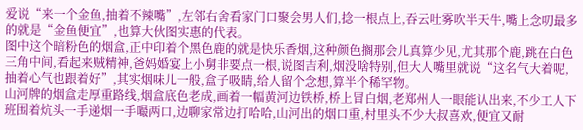爱说“来一个金鱼,抽着不辣嘴”,左邻右舍看家门口聚会男人们,捻一根点上,吞云吐雾吹半天牛,嘴上念叨最多的就是“金鱼便宜”,也算大伙图实惠的代表。
图中这个暗粉色的烟盒,正中印着个黑色鹿的就是快乐香烟,这种颜色搁那会儿真算少见,尤其那个鹿,跳在白色三角中间,看起来贼精神,爸妈婚宴上小舅非要点一根,说图吉利,烟没啥特别,但大人嘴里就说“这名气大着呢,抽着心气也跟着好”,其实烟味儿一般,盒子吸睛,给人留个念想,算半个稀罕物。
山河牌的烟盒走厚重路线,烟盒底色老成,画着一幅黄河边铁桥,桥上冒白烟,老郑州人一眼能认出来,不少工人下班围着炕头一手递烟一手嘬两口,边聊家常边打哈哈,山河出的烟口重,村里头不少大叔喜欢,便宜又耐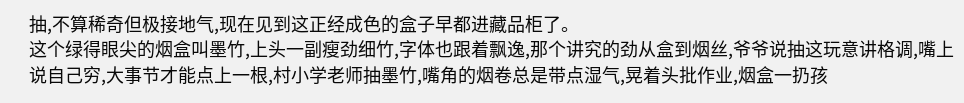抽,不算稀奇但极接地气,现在见到这正经成色的盒子早都进藏品柜了。
这个绿得眼尖的烟盒叫墨竹,上头一副瘦劲细竹,字体也跟着飘逸,那个讲究的劲从盒到烟丝,爷爷说抽这玩意讲格调,嘴上说自己穷,大事节才能点上一根,村小学老师抽墨竹,嘴角的烟卷总是带点湿气,晃着头批作业,烟盒一扔孩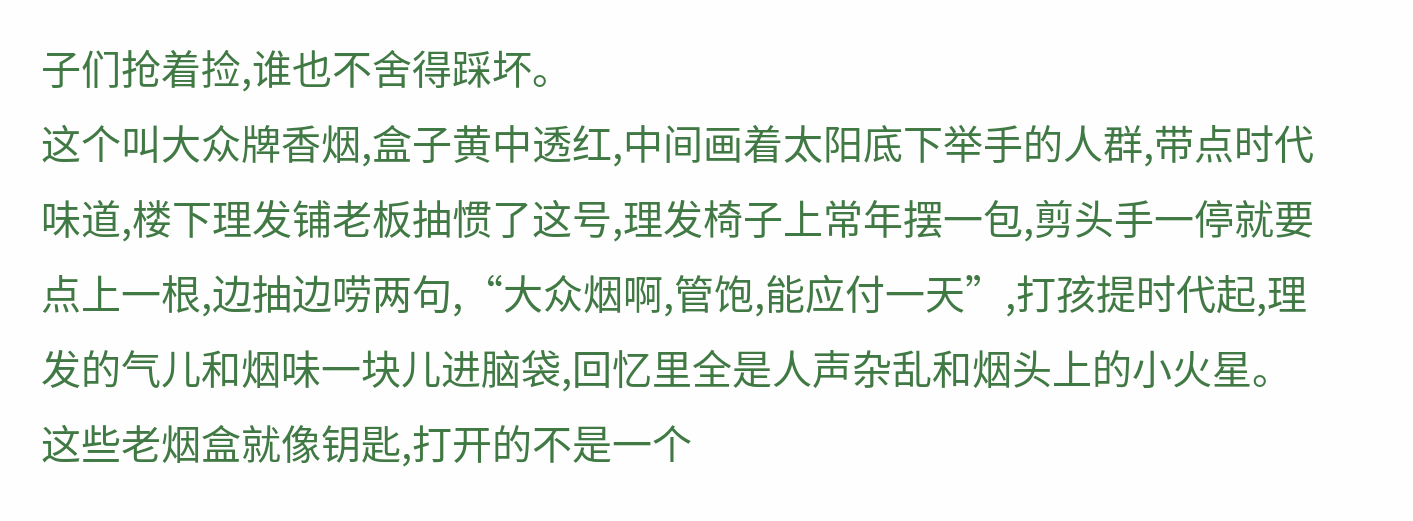子们抢着捡,谁也不舍得踩坏。
这个叫大众牌香烟,盒子黄中透红,中间画着太阳底下举手的人群,带点时代味道,楼下理发铺老板抽惯了这号,理发椅子上常年摆一包,剪头手一停就要点上一根,边抽边唠两句,“大众烟啊,管饱,能应付一天”,打孩提时代起,理发的气儿和烟味一块儿进脑袋,回忆里全是人声杂乱和烟头上的小火星。
这些老烟盒就像钥匙,打开的不是一个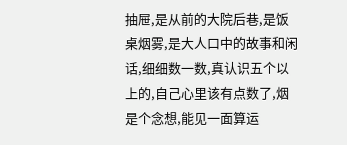抽屉,是从前的大院后巷,是饭桌烟雾,是大人口中的故事和闲话,细细数一数,真认识五个以上的,自己心里该有点数了,烟是个念想,能见一面算运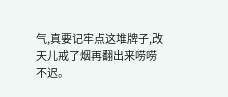气,真要记牢点这堆牌子,改天儿戒了烟再翻出来唠唠不迟。